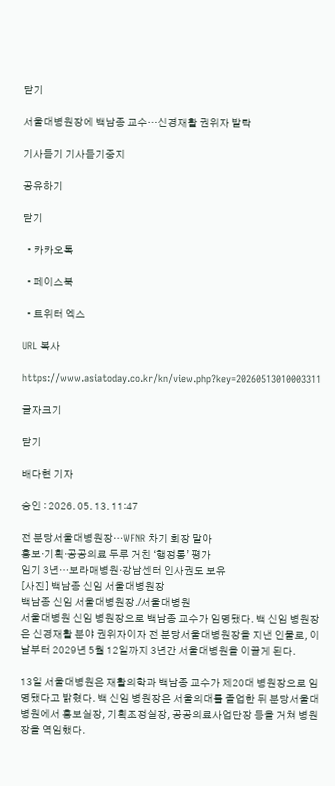닫기

서울대병원장에 백남종 교수…신경재활 권위자 발탁

기사듣기 기사듣기중지

공유하기

닫기

  • 카카오톡

  • 페이스북

  • 트위터 엑스

URL 복사

https://www.asiatoday.co.kr/kn/view.php?key=20260513010003311

글자크기

닫기

배다현 기자

승인 : 2026. 05. 13. 11:47

전 분당서울대병원장…WFNR 차기 회장 맡아
홍보·기획·공공의료 두루 거친 ‘행정통’ 평가
임기 3년…보라매병원·강남센터 인사권도 보유
[사진] 백남종 신임 서울대병원장
백남종 신임 서울대병원장./서울대병원
서울대병원 신임 병원장으로 백남종 교수가 임명됐다. 백 신임 병원장은 신경재활 분야 권위자이자 전 분당서울대병원장을 지낸 인물로, 이날부터 2029년 5월 12일까지 3년간 서울대병원을 이끌게 된다.

13일 서울대병원은 재활의학과 백남종 교수가 제20대 병원장으로 임명됐다고 밝혔다. 백 신임 병원장은 서울의대를 졸업한 뒤 분당서울대병원에서 홍보실장, 기획조정실장, 공공의료사업단장 등을 거쳐 병원장을 역임했다.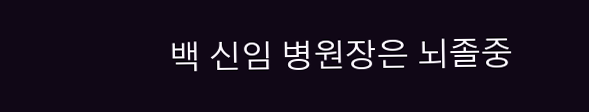백 신임 병원장은 뇌졸중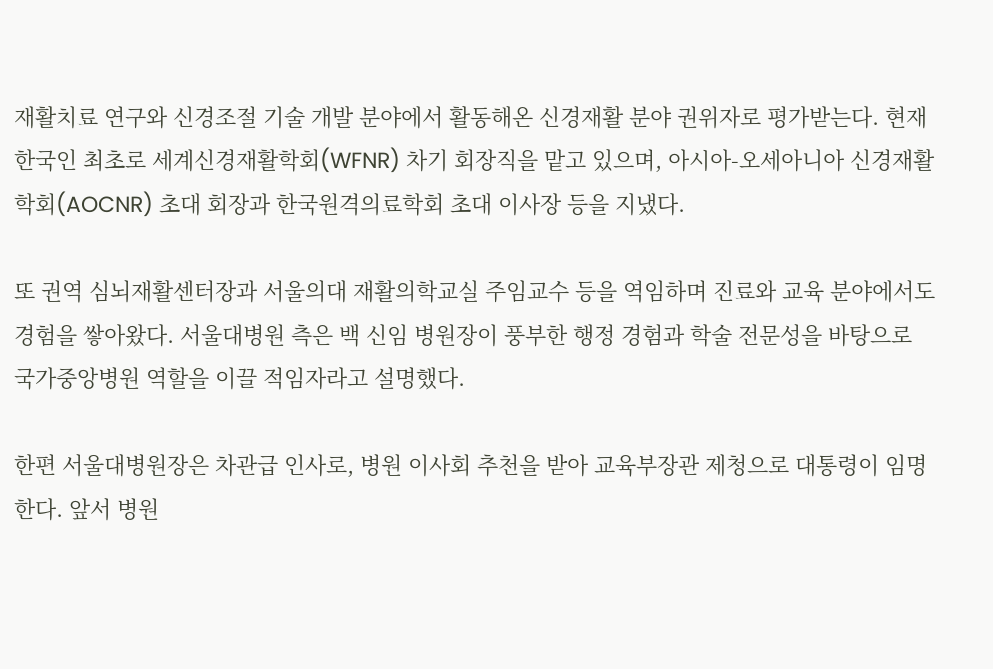재활치료 연구와 신경조절 기술 개발 분야에서 활동해온 신경재활 분야 권위자로 평가받는다. 현재 한국인 최초로 세계신경재활학회(WFNR) 차기 회장직을 맡고 있으며, 아시아-오세아니아 신경재활학회(AOCNR) 초대 회장과 한국원격의료학회 초대 이사장 등을 지냈다.

또 권역 심뇌재활센터장과 서울의대 재활의학교실 주임교수 등을 역임하며 진료와 교육 분야에서도 경험을 쌓아왔다. 서울대병원 측은 백 신임 병원장이 풍부한 행정 경험과 학술 전문성을 바탕으로 국가중앙병원 역할을 이끌 적임자라고 설명했다.

한편 서울대병원장은 차관급 인사로, 병원 이사회 추천을 받아 교육부장관 제청으로 대통령이 임명한다. 앞서 병원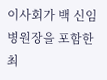이사회가 백 신임 병원장을 포함한 최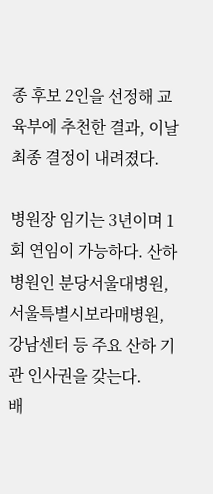종 후보 2인을 선정해 교육부에 추천한 결과, 이날 최종 결정이 내려졌다.

병원장 임기는 3년이며 1회 연임이 가능하다. 산하 병원인 분당서울대병원, 서울특별시보라매병원, 강남센터 등 주요 산하 기관 인사권을 갖는다.
배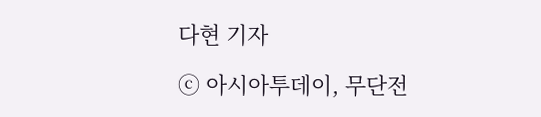다현 기자

ⓒ 아시아투데이, 무단전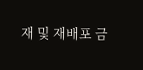재 및 재배포 금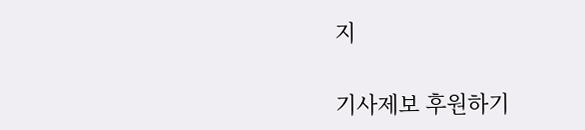지

기사제보 후원하기